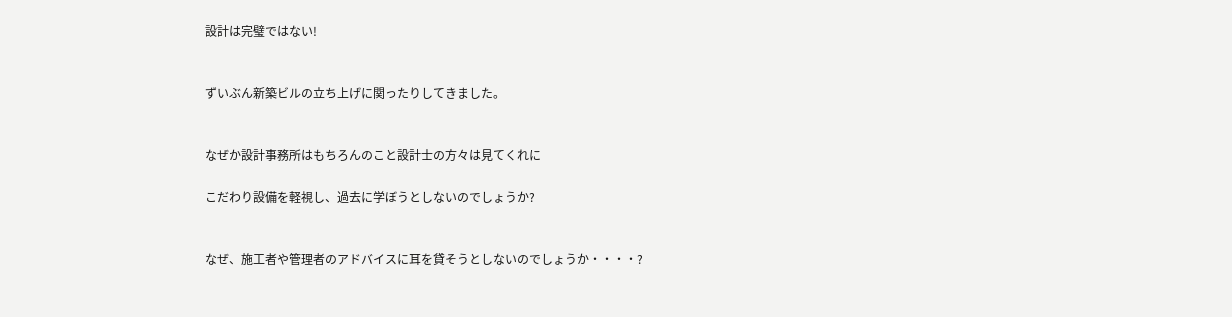設計は完璧ではない!


ずいぶん新築ビルの立ち上げに関ったりしてきました。


なぜか設計事務所はもちろんのこと設計士の方々は見てくれに

こだわり設備を軽視し、過去に学ぼうとしないのでしょうか?


なぜ、施工者や管理者のアドバイスに耳を貸そうとしないのでしょうか・・・・?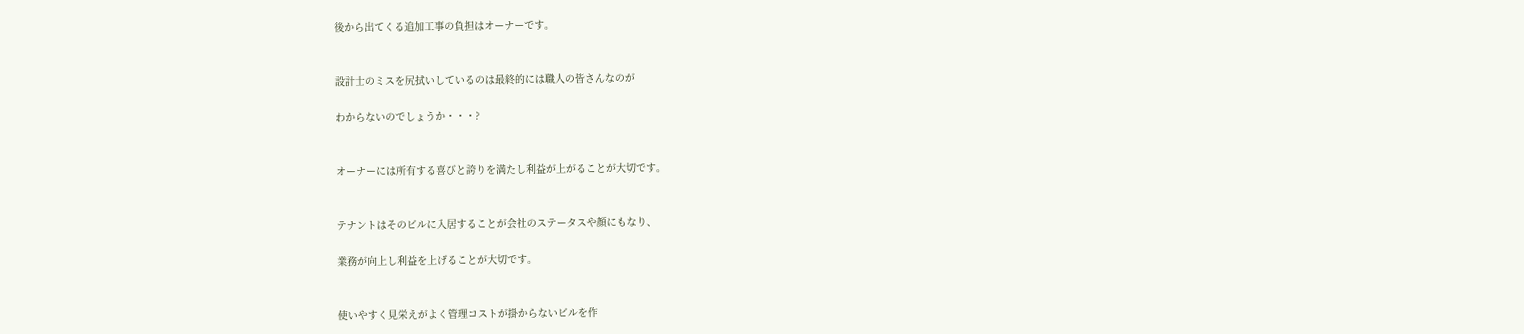後から出てくる追加工事の負担はオーナーです。


設計士のミスを尻拭いしているのは最終的には職人の皆さんなのが

わからないのでしょうか・・・?


オーナーには所有する喜びと誇りを満たし利益が上がることが大切です。


テナントはそのビルに入居することが会社のステータスや顔にもなり、

業務が向上し利益を上げることが大切です。


使いやすく見栄えがよく管理コストが掛からないビルを作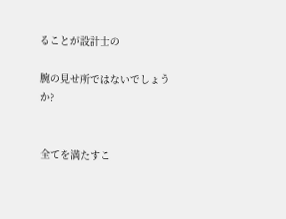ることが設計士の

腕の見せ所ではないでしょうか?


全てを満たすこ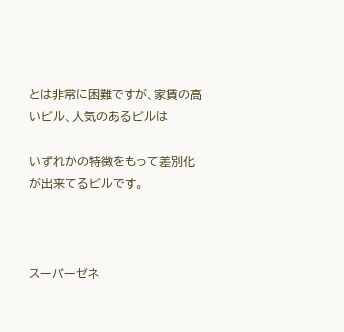とは非常に困難ですが、家賃の高いビル、人気のあるビルは

いずれかの特徴をもって差別化が出来てるビルです。



スーパーゼネ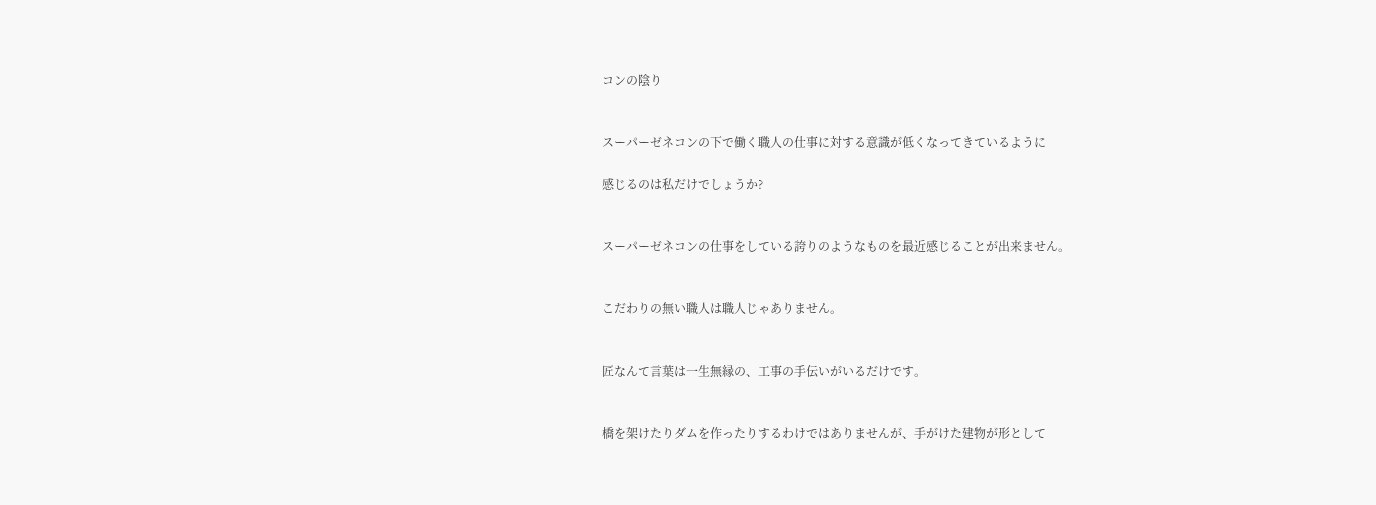コンの陰り


スーパーゼネコンの下で働く職人の仕事に対する意識が低くなってきているように

感じるのは私だけでしょうか?


スーパーゼネコンの仕事をしている誇りのようなものを最近感じることが出来ません。


こだわりの無い職人は職人じゃありません。


匠なんて言葉は一生無縁の、工事の手伝いがいるだけです。


橋を架けたりダムを作ったりするわけではありませんが、手がけた建物が形として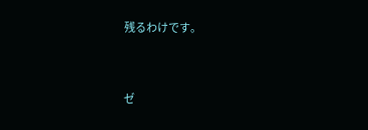残るわけです。


ゼ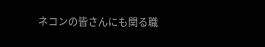ネコンの皆さんにも関る職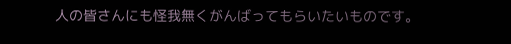人の皆さんにも怪我無くがんばってもらいたいものです。